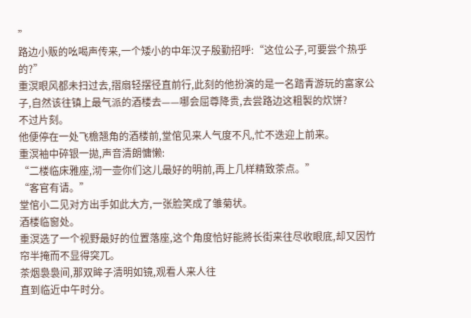”
路边小贩的吆喝声传来,一个矮小的中年汉子殷勤招呼:“这位公子,可要尝个热乎的?”
重溟眼风都未扫过去,摺扇轻摆径直前行,此刻的他扮演的是一名踏青游玩的富家公子,自然该往镇上最气派的酒楼去——哪会屈尊降贵,去尝路边这粗製的炊饼?
不过片刻。
他便停在一处飞檐翘角的酒楼前,堂倌见来人气度不凡,忙不迭迎上前来。
重溟袖中碎银一拋,声音清朗慵懒:
“二楼临床雅座,沏一壶你们这儿最好的明前,再上几样精致茶点。”
“客官有请。”
堂倌小二见对方出手如此大方,一张脸笑成了雏菊状。
酒楼临窗处。
重溟选了一个视野最好的位置落座,这个角度恰好能將长街来往尽收眼底,却又因竹帘半掩而不显得突兀。
茶烟裊裊间,那双眸子清明如镜,观看人来人往
直到临近中午时分。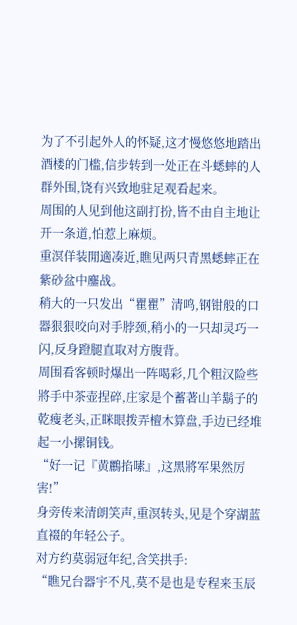为了不引起外人的怀疑,这才慢悠悠地踏出酒楼的门槛,信步转到一处正在斗蟋蟀的人群外围,饶有兴致地驻足观看起来。
周围的人见到他这副打扮,皆不由自主地让开一条道,怕惹上麻烦。
重溟佯装閒適凑近,瞧见两只青黑蟋蟀正在紫砂盆中鏖战。
稍大的一只发出“瞿瞿”清鸣,钢钳般的口器狠狠咬向对手脖颈,稍小的一只却灵巧一闪,反身蹬腿直取对方腹背。
周围看客顿时爆出一阵喝彩,几个粗汉险些將手中茶壶捏碎,庄家是个蓄著山羊鬍子的乾瘦老头,正眯眼拨弄檀木算盘,手边已经堆起一小摞铜钱。
“好一记『黄鸝掐嗉』,这黑將军果然厉害!”
身旁传来清朗笑声,重溟转头,见是个穿湖蓝直裰的年轻公子。
对方约莫弱冠年纪,含笑拱手:
“瞧兄台器宇不凡,莫不是也是专程来玉辰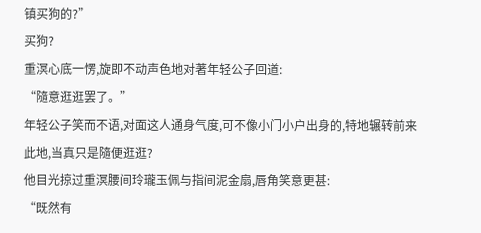镇买狗的?”
买狗?
重溟心底一愣,旋即不动声色地对著年轻公子回道:
“隨意逛逛罢了。”
年轻公子笑而不语,对面这人通身气度,可不像小门小户出身的,特地辗转前来此地,当真只是隨便逛逛?
他目光掠过重溟腰间玲瓏玉佩与指间泥金扇,唇角笑意更甚:
“既然有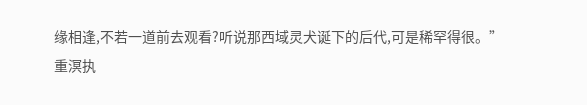缘相逢,不若一道前去观看?听说那西域灵犬诞下的后代,可是稀罕得很。”
重溟执